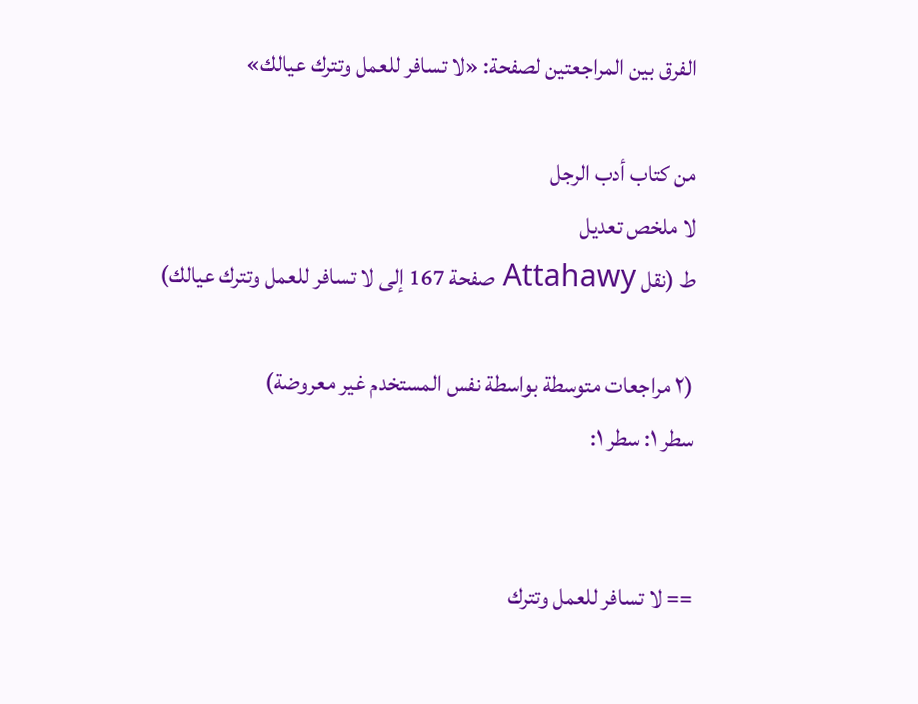الفرق بين المراجعتين لصفحة: «لا تسافر للعمل وتترك عيالك»

من كتاب أدب الرجل
لا ملخص تعديل
ط (نقل Attahawy صفحة 167 إلى لا تسافر للعمل وتترك عيالك)

(٢ مراجعات متوسطة بواسطة نفس المستخدم غير معروضة)
سطر ١: سطر ١:


== لا تسافر للعمل وتترك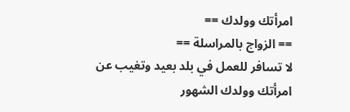امرأتك وولدك ==
== الزواج بالمراسلة ==
لا تسافر للعمل في بلد بعيد وتغيب عن امرأتك وولدك الشهور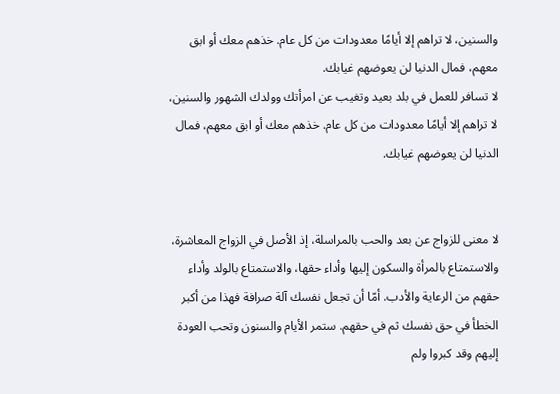والسنين، لا تراهم إلا أيامًا معدودات من كل عام. خذهم معك أو ابق معهم، فمال الدنيا لن يعوضهم غيابك.
لا تسافر للعمل في بلد بعيد وتغيب عن امرأتك وولدك الشهور والسنين، لا تراهم إلا أيامًا معدودات من كل عام. خذهم معك أو ابق معهم، فمال الدنيا لن يعوضهم غيابك.


لا معنى للزواج عن بعد والحب بالمراسلة، إذ الأصل في الزواج المعاشرة، والاستمتاع بالمرأة والسكون إليها وأداء حقها، والاستمتاع بالولد وأداء حقهم من الرعاية والأدب. أمّا أن تجعل نفسك آلة صرافة فهذا من أكبر الخطأ في حق نفسك ثم في حقهم. ستمر الأيام والسنون وتحب العودة إليهم وقد كبروا ولم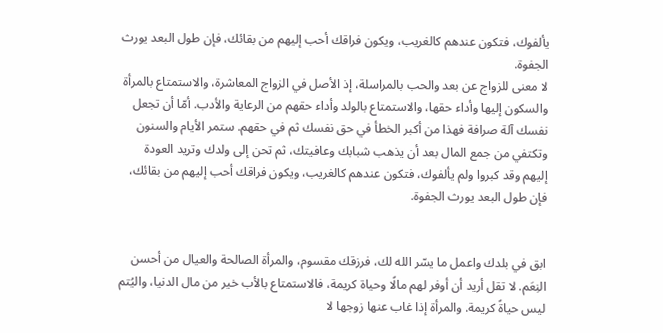يألفوك، فتكون عندهم كالغريب، ويكون فراقك أحب إليهم من بقائك، فإن طول البعد يورث الجفوة.
لا معنى للزواج عن بعد والحب بالمراسلة، إذ الأصل في الزواج المعاشرة، والاستمتاع بالمرأة والسكون إليها وأداء حقها، والاستمتاع بالولد وأداء حقهم من الرعاية والأدب. أمّا أن تجعل نفسك آلة صرافة فهذا من أكبر الخطأ في حق نفسك ثم في حقهم. ستمر الأيام والسنون وتكتفي من جمع المال بعد أن يذهب شبابك وعافيتك، ثم تحن إلى ولدك وتريد العودة إليهم وقد كبروا ولم يألفوك، فتكون عندهم كالغريب، ويكون فراقك أحب إليهم من بقائك، فإن طول البعد يورث الجفوة.


ابق في بلدك واعمل ما يسّر الله لك، فرزقك مقسوم، والمرأة الصالحة والعيال من أحسن النِعَم. لا تقل أريد أن أوفر لهم مالًا وحياة كريمة، فالاستمتاع بالأب خير من مال الدنيا، واليُتم ليس حياةً كريمة. والمرأة إذا غاب عنها زوجها لا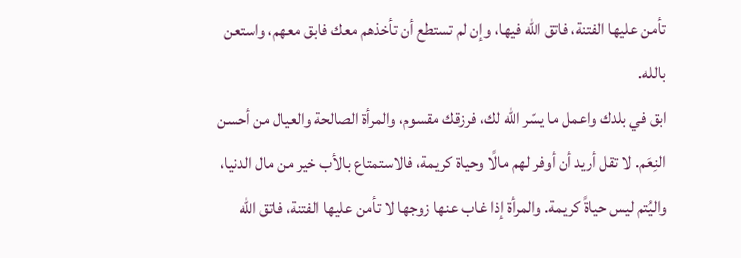تأمن عليها الفتنة، فاتق الله فيها، وإن لم تستطع أن تأخذهم معك فابق معهم، واستعن بالله.
ابق في بلدك واعمل ما يسّر الله لك، فرزقك مقسوم، والمرأة الصالحة والعيال من أحسن النِعَم. لا تقل أريد أن أوفر لهم مالًا وحياة كريمة، فالاستمتاع بالأب خير من مال الدنيا، واليُتم ليس حياةً كريمة. والمرأة إذا غاب عنها زوجها لا تأمن عليها الفتنة، فاتق الله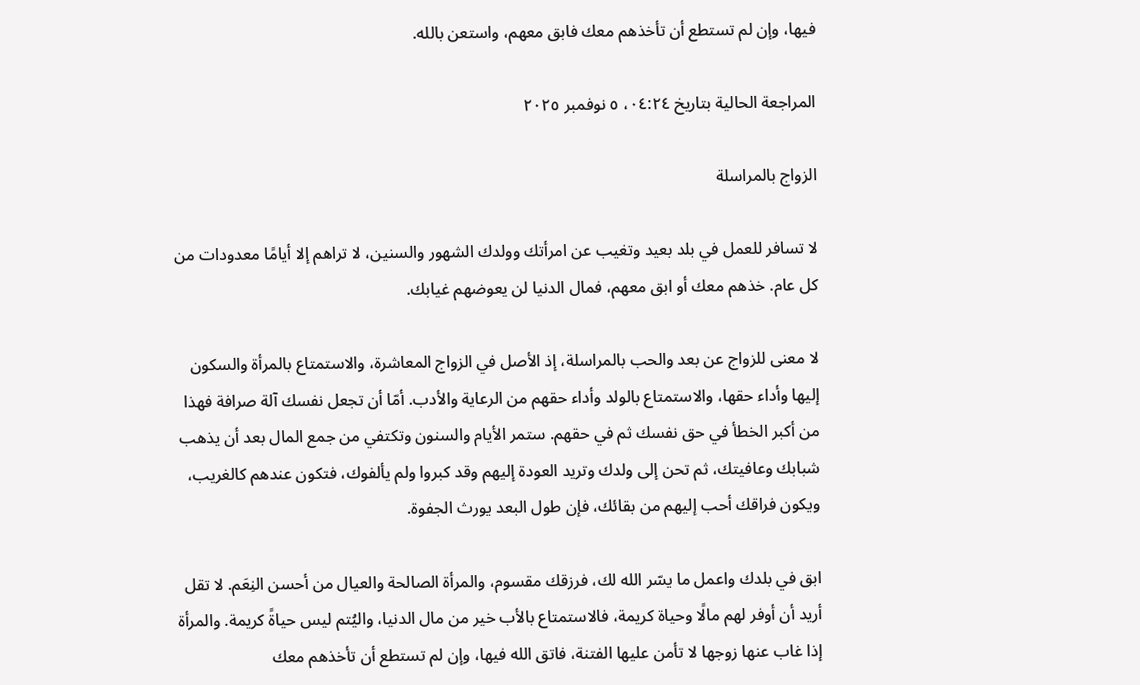فيها، وإن لم تستطع أن تأخذهم معك فابق معهم، واستعن بالله.

المراجعة الحالية بتاريخ ٠٤:٢٤، ٥ نوفمبر ٢٠٢٥

الزواج بالمراسلة

لا تسافر للعمل في بلد بعيد وتغيب عن امرأتك وولدك الشهور والسنين، لا تراهم إلا أيامًا معدودات من كل عام. خذهم معك أو ابق معهم، فمال الدنيا لن يعوضهم غيابك.

لا معنى للزواج عن بعد والحب بالمراسلة، إذ الأصل في الزواج المعاشرة، والاستمتاع بالمرأة والسكون إليها وأداء حقها، والاستمتاع بالولد وأداء حقهم من الرعاية والأدب. أمّا أن تجعل نفسك آلة صرافة فهذا من أكبر الخطأ في حق نفسك ثم في حقهم. ستمر الأيام والسنون وتكتفي من جمع المال بعد أن يذهب شبابك وعافيتك، ثم تحن إلى ولدك وتريد العودة إليهم وقد كبروا ولم يألفوك، فتكون عندهم كالغريب، ويكون فراقك أحب إليهم من بقائك، فإن طول البعد يورث الجفوة.

ابق في بلدك واعمل ما يسّر الله لك، فرزقك مقسوم، والمرأة الصالحة والعيال من أحسن النِعَم. لا تقل أريد أن أوفر لهم مالًا وحياة كريمة، فالاستمتاع بالأب خير من مال الدنيا، واليُتم ليس حياةً كريمة. والمرأة إذا غاب عنها زوجها لا تأمن عليها الفتنة، فاتق الله فيها، وإن لم تستطع أن تأخذهم معك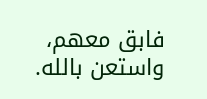فابق معهم، واستعن بالله.